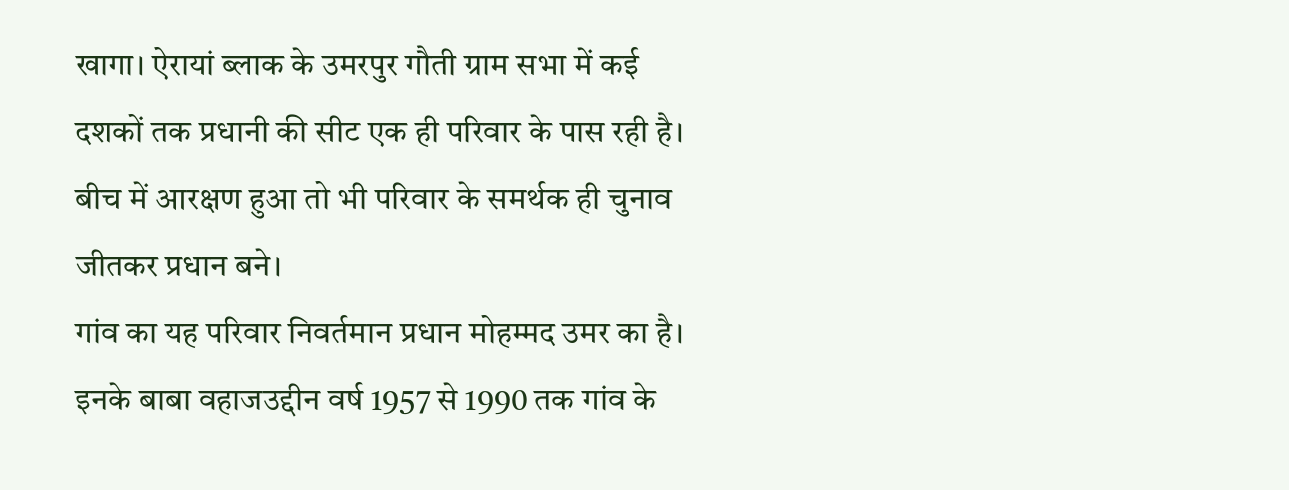खागा। ऐरायां ब्लाक के उमरपुर गौती ग्राम सभा में कई दशकों तक प्रधानी की सीट एक ही परिवार के पास रही है। बीच में आरक्षण हुआ तो भी परिवार के समर्थक ही चुनाव जीतकर प्रधान बने।
गांव का यह परिवार निवर्तमान प्रधान मोहम्मद उमर का है। इनके बाबा वहाजउद्दीन वर्ष 1957 से 1990 तक गांव के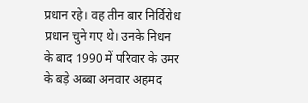प्रधान रहे। वह तीन बार निर्विरोध प्रधान चुने गए थे। उनके निधन के बाद 1990 में परिवार के उमर के बड़े अब्बा अनवार अहमद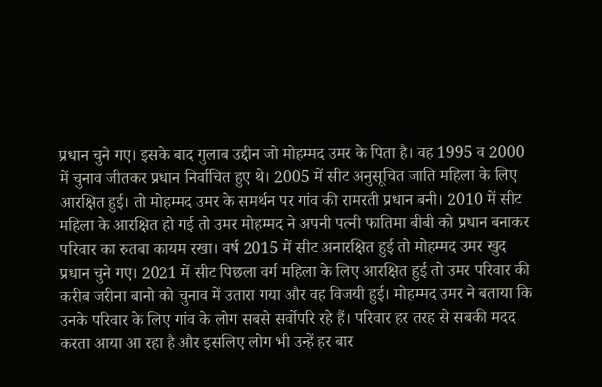प्रधान चुने गए। इसके बाद गुलाब उद्दीन जो मोहम्मद उमर के पिता है। वह 1995 व 2000 में चुनाव जीतकर प्रधान निर्वाचित हुए थे। 2005 में सीट अनुसूचित जाति महिला के लिए आरक्षित हुई। तो मोहम्मद उमर के समर्थन पर गांव की रामरती प्रधान बनी। 2010 में सीट महिला के आरक्षित हो गई तो उमर मोहम्मद ने अपनी पत्नी फातिमा बीबी को प्रधान बनाकर परिवार का रुतबा कायम रखा। वर्ष 2015 में सीट अनारक्षित हुई तो मोहम्मद उमर खुद प्रधान चुने गए। 2021 में सीट पिछला वर्ग महिला के लिए आरक्षित हुई तो उमर परिवार की करीब जरीना बानो को चुनाव में उतारा गया और वह विजयी हुई। मोहम्मद उमर ने बताया कि उनके परिवार के लिए गांव के लोग सबसे सर्वोपरि रहे हैं। परिवार हर तरह से सबकी मदद करता आया आ रहा है और इसलिए लोग भी उन्हें हर बार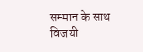सम्मान के साथ विजयी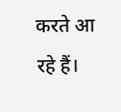करते आ रहे हैं।